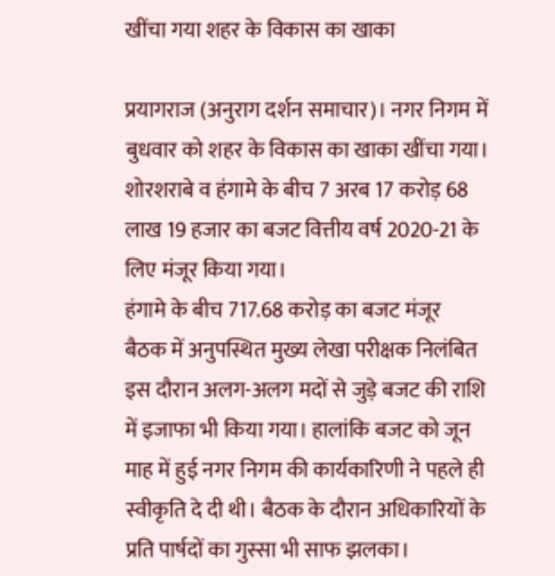खींचा गया शहर के विकास का खाका

प्रयागराज (अनुराग दर्शन समाचार)। नगर निगम में बुधवार को शहर के विकास का खाका खींचा गया। शोरशराबे व हंगामे के बीच 7 अरब 17 करोड़ 68 लाख 19 हजार का बजट वित्तीय वर्ष 2020-21 के लिए मंजूर किया गया।
हंगामे के बीच 717.68 करोड़ का बजट मंजूर
बैठक में अनुपस्थित मुख्य लेखा परीक्षक निलंबित
इस दौरान अलग-अलग मदों से जुड़े बजट की राशि में इजाफा भी किया गया। हालांकि बजट को जून माह में हुई नगर निगम की कार्यकारिणी ने पहले ही स्वीकृति दे दी थी। बैठक के दौरान अधिकारियों के प्रति पार्षदों का गुस्सा भी साफ झलका।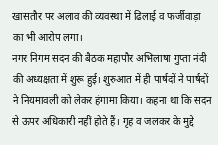खासतौर पर अलाव की व्यवस्था में ढिलाई व फर्जीवाड़ा का भी आरोप लगा।
नगर निगम सदन की बैठक महापौर अभिलाषा गुप्ता नंदी की अध्यक्षता में शुरू हुई। शुरुआत में ही पार्षदों ने पार्षदों ने नियमावली को लेकर हंगामा किया। कहना था कि सदन से ऊपर अधिकारी नहीं होते हैं। गृह व जलकर के मुद्दे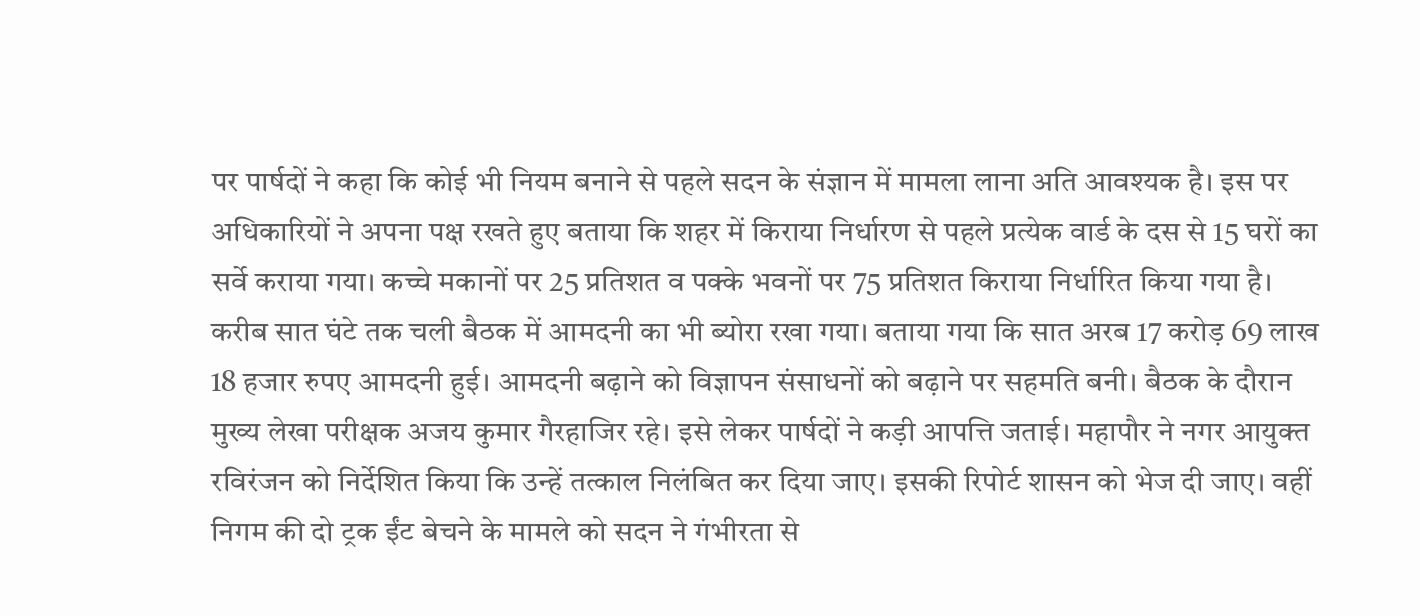पर पार्षदों ने कहा कि कोई भी नियम बनाने से पहले सदन के संज्ञान में मामला लाना अति आवश्यक है। इस पर अधिकारियों ने अपना पक्ष रखते हुए बताया कि शहर में किराया निर्धारण से पहले प्रत्येक वार्ड के दस से 15 घरों का सर्वे कराया गया। कच्चे मकानों पर 25 प्रतिशत व पक्के भवनों पर 75 प्रतिशत किराया निर्धारित किया गया है।
करीब सात घंटे तक चली बैठक में आमदनी का भी ब्योरा रखा गया। बताया गया कि सात अरब 17 करोड़ 69 लाख 18 हजार रुपए आमदनी हुई। आमदनी बढ़ाने को विज्ञापन संसाधनों को बढ़ाने पर सहमति बनी। बैठक के दौरान मुख्य लेखा परीक्षक अजय कुमार गैरहाजिर रहे। इसे लेकर पार्षदों ने कड़ी आपत्ति जताई। महापौर ने नगर आयुक्त रविरंजन को निर्देशित किया कि उन्हें तत्काल निलंबित कर दिया जाए। इसकी रिपोर्ट शासन को भेज दी जाए। वहीं निगम की दो ट्रक ईंट बेचने के मामले को सदन ने गंभीरता से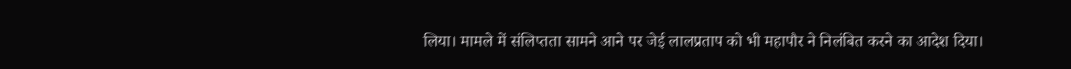लिया। मामले में संलिप्तता सामने आने पर जेई लालप्रताप को भी महापौर ने निलंबित करने का आदेश दिया।